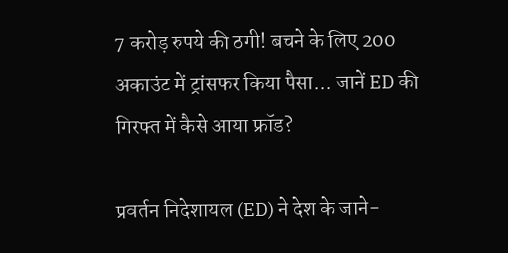7 करोड़ रुपये की ठगी! बचने के लिए 200 अकाउंट में ट्रांसफर किया पैसा... जानें ED की गिरफ्त में कैसे आया फ्रॉड?

प्रवर्तन निदेशायल (ED) ने देश के जाने-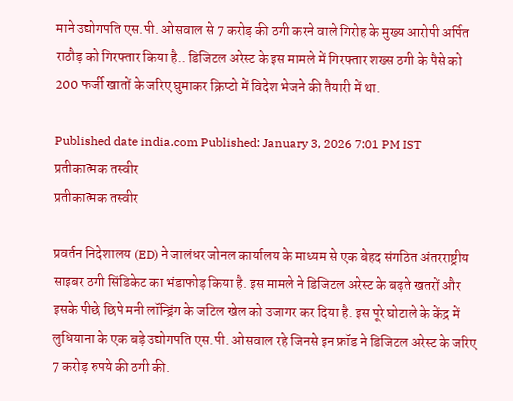माने उद्योगपति एस.पी. ओसवाल से 7 करोड़ की ठगी करने वाले गिरोह के मुख्य आरोपी अर्पित राठौड़ को गिरफ्तार किया है.. डिजिटल अरेस्ट के इस मामले में गिरफ्तार शख्स ठगी के पैसे को 200 फर्जी खातों के जरिए घुमाकर क्रिप्टो में विदेश भेजने की तैयारी में था.

Published date india.com Published: January 3, 2026 7:01 PM IST
प्रतीकात्मक तस्वीर
प्रतीकात्मक तस्वीर

प्रवर्तन निदेशालय (ED) ने जालंधर जोनल कार्यालय के माध्यम से एक बेहद संगठित अंतरराष्ट्रीय साइबर ठगी सिंडिकेट का भंडाफोड़ किया है. इस मामले ने डिजिटल अरेस्ट के बढ़ते खतरों और इसके पीछे छिपे मनी लॉन्ड्रिंग के जटिल खेल को उजागर कर दिया है. इस पूरे घोटाले के केंद्र में लुधियाना के एक बड़े उद्योगपति एस.पी. ओसवाल रहे जिनसे इन फ्रॉड ने डिजिटल अरेस्ट के जरिए 7 करोड़ रुपये की ठगी की.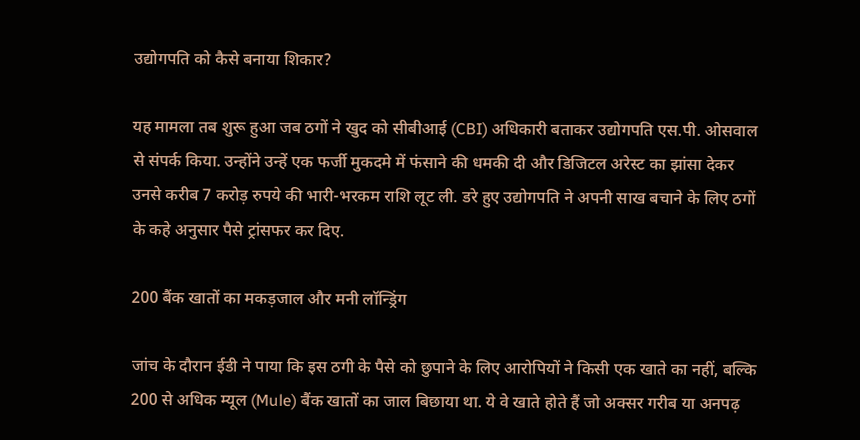उद्योगपति को कैसे बनाया शिकार?

यह मामला तब शुरू हुआ जब ठगों ने खुद को सीबीआई (CBI) अधिकारी बताकर उद्योगपति एस.पी. ओसवाल से संपर्क किया. उन्होंने उन्हें एक फर्जी मुकदमे में फंसाने की धमकी दी और डिजिटल अरेस्ट का झांसा देकर उनसे करीब 7 करोड़ रुपये की भारी-भरकम राशि लूट ली. डरे हुए उद्योगपति ने अपनी साख बचाने के लिए ठगों के कहे अनुसार पैसे ट्रांसफर कर दिए.

200 बैंक खातों का मकड़जाल और मनी लॉन्ड्रिंग

जांच के दौरान ईडी ने पाया कि इस ठगी के पैसे को छुपाने के लिए आरोपियों ने किसी एक खाते का नहीं, बल्कि 200 से अधिक म्यूल (Mule) बैंक खातों का जाल बिछाया था. ये वे खाते होते हैं जो अक्सर गरीब या अनपढ़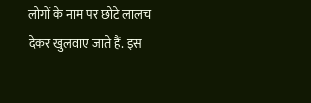लोगों के नाम पर छोटे लालच देकर खुलवाए जाते हैं. इस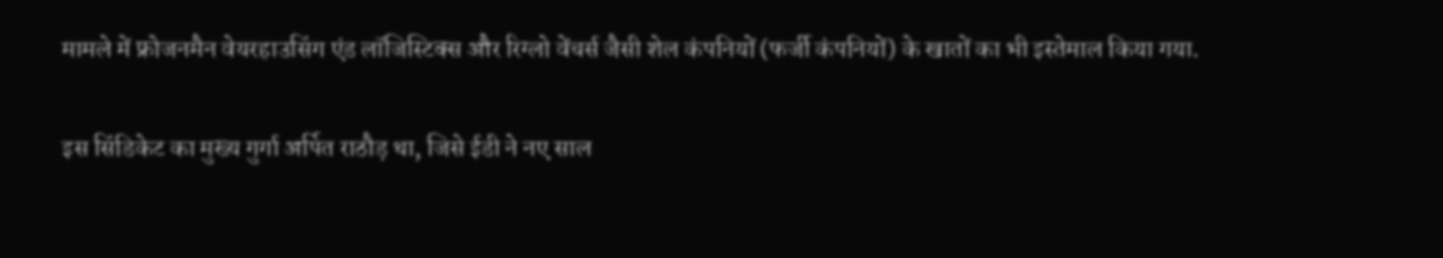मामले में फ्रोजनमैन वेयरहाउसिंग एंड लॉजिस्टिक्स और रिग्लो वेंचर्स जैसी शेल कंपनियों (फर्जी कंपनियों) के खातों का भी इस्तेमाल किया गया.

इस सिंडिकेट का मुख्य गुर्गा अर्पित राठौड़ था, जिसे ईडी ने नए साल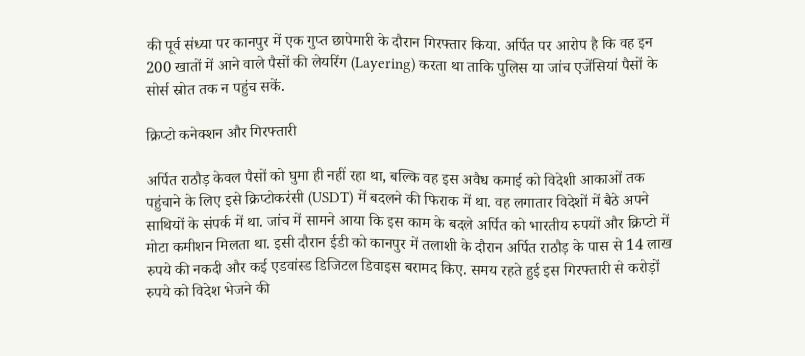की पूर्व संध्या पर कानपुर में एक गुप्त छापेमारी के दौरान गिरफ्तार किया. अर्पित पर आरोप है कि वह इन 200 खातों में आने वाले पैसों की लेयरिंग (Layering) करता था ताकि पुलिस या जांच एजेंसियां पैसों के सोर्स स्रोत तक न पहुंच सकें.

क्रिप्टो कनेक्शन और गिरफ्तारी

अर्पित राठौड़ केवल पैसों को घुमा ही नहीं रहा था, बल्कि वह इस अवैध कमाई को विदेशी आकाओं तक पहुंचाने के लिए इसे क्रिप्टोकरंसी (USDT) में बदलने की फिराक में था. वह लगातार विदेशों में बैठे अपने साथियों के संपर्क में था. जांच में सामने आया कि इस काम के बदले अर्पित को भारतीय रुपयों और क्रिप्टो में मोटा कमीशन मिलता था. इसी दौरान ईडी को कानपुर में तलाशी के दौरान अर्पित राठौड़ के पास से 14 लाख रुपये की नकदी और कई एडवांस्ड डिजिटल डिवाइस बरामद किए. समय रहते हुई इस गिरफ्तारी से करोड़ों रुपये को विदेश भेजने की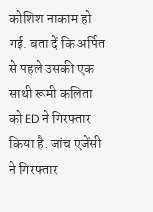कोशिश नाकाम हो गई. बता दें कि अर्पित से पहले उसकी एक साथी रूमी कलिता को ED ने गिरफ्तार किया है. जांच एजेंसी ने गिरफ्तार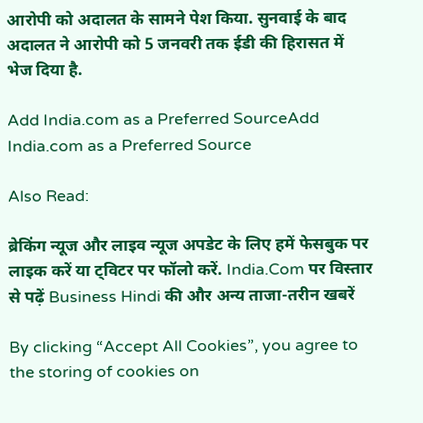आरोपी को अदालत के सामने पेश किया. सुनवाई के बाद अदालत ने आरोपी को 5 जनवरी तक ईडी की हिरासत में भेज दिया है.

Add India.com as a Preferred SourceAdd India.com as a Preferred Source

Also Read:

ब्रेकिंग न्यूज और लाइव न्यूज अपडेट के लिए हमें फेसबुक पर लाइक करें या ट्विटर पर फॉलो करें. India.Com पर विस्तार से पढ़ें Business Hindi की और अन्य ताजा-तरीन खबरें

By clicking “Accept All Cookies”, you agree to the storing of cookies on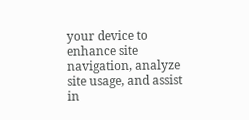your device to enhance site navigation, analyze site usage, and assist in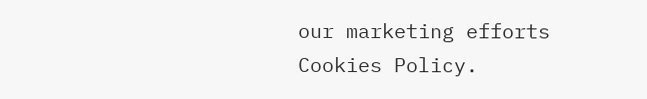our marketing efforts Cookies Policy.